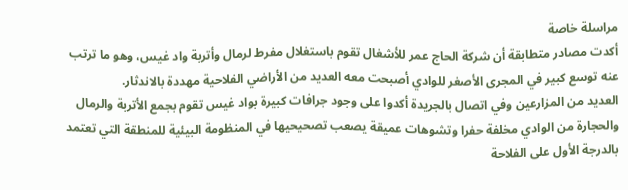مراسلة خاصة
أكدت مصادر متطابقة أن شركة الحاج عمر للأشغال تقوم باستغلال مفرط لرمال وأتربة واد غيس، وهو ما ترتب عنه توسع كبير في المجرى الأصغر للوادي أصبحت معه العديد من الأراضي الفلاحية مهددة بالاندثار.
العديد من المزارعين وفي اتصال بالجريدة أكدوا على وجود جرافات كبيرة بواد غيس تقوم بجمع الأتربة والرمال والحجارة من الوادي مخلفة حفرا وتشوهات عميقة يصعب تصحيحيها في المنظومة البيئية للمنطقة التي تعتمد بالدرجة الأول على الفلاحة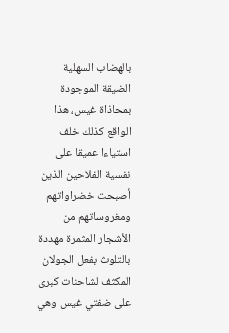بالهضاب السهلية الضيقة الموجودة بمحاذاة غيس، هذا الواقع كذلك خلف استياءا عميقا على نفسية الفلاحين الذين أصبحت خضراواتهم ومغروساتهم من الأشجار المثمرة مهددة بالتلوث بفعل الجولان المكثف لشاحنات كبرى على ضفتي غيس وهي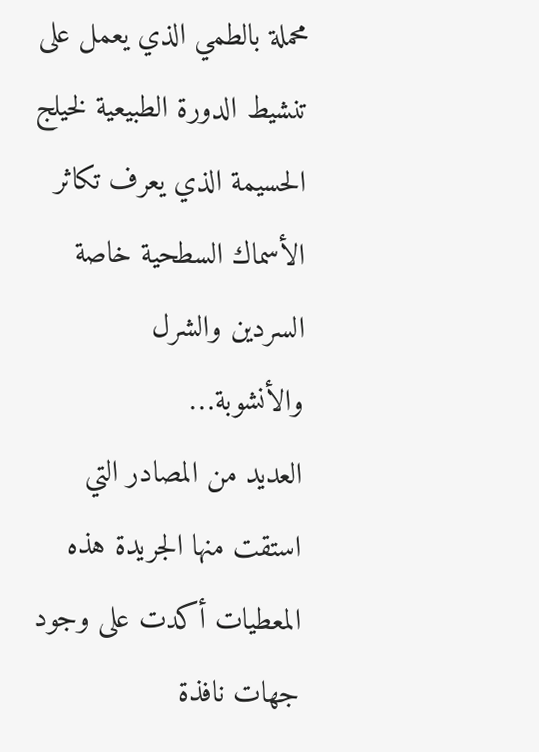محملة بالطمي الذي يعمل على تنشيط الدورة الطبيعية لخيلج الحسيمة الذي يعرف تكاثر الأسماك السطحية خاصة السردين والشرل والأنشوبة…
العديد من المصادر التي استقت منها الجريدة هذه المعطيات أكدت على وجود جهات نافذة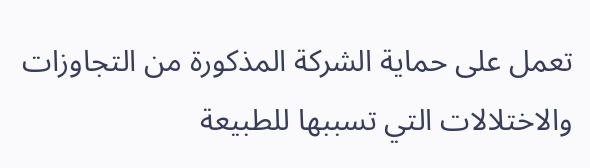تعمل على حماية الشركة المذكورة من التجاوزات والاختلالات التي تسببها للطبيعة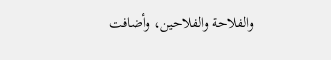والفلاحة والفلاحين، وأضافت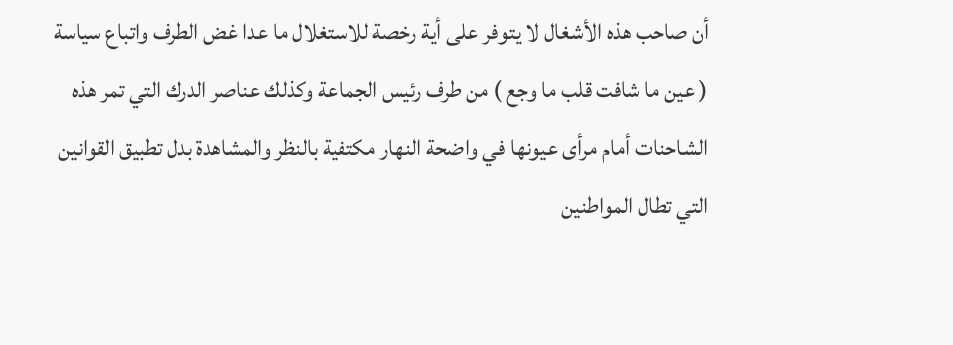أن صاحب هذه الأشغال لا يتوفر على أية رخصة للاستغلال ما عدا غض الطرف واتباع سياسة ( عين ما شافت قلب ما وجع ) من طرف رئيس الجماعة وكذلك عناصر الدرك التي تمر هذه الشاحنات أمام مرأى عيونها في واضحة النهار مكتفية بالنظر والمشاهدة بدل تطبيق القوانين التي تطال المواطنين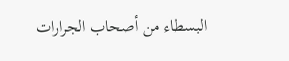البسطاء من أصحاب الجرارات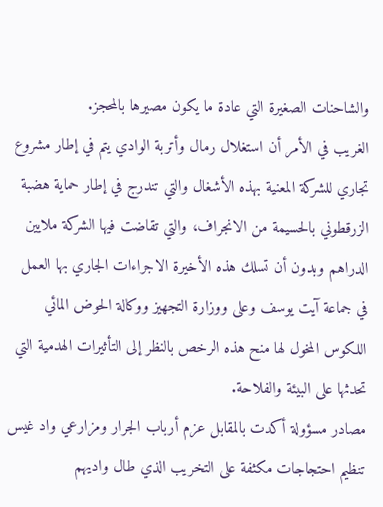والشاحنات الصغيرة التي عادة ما يكون مصيرها بالمحجز.
الغريب في الأمر أن استغلال رمال وأتربة الوادي يتم في إطار مشروع تجاري للشركة المعنية بهذه الأشغال والتي تندرج في إطار حماية هضبة الزرقطوني بالحسيمة من الانجراف، والتي تقاضت فيها الشركة ملايين الدراهم وبدون أن تسلك هذه الأخيرة الاجراءات الجاري بها العمل في جماعة آيت يوسف وعلى ووزارة التجهيز ووكالة الحوض المائي اللكوس المخول لها منح هذه الرخص بالنظر إلى التأثيرات الهدمية التي تحدثها على البيئة والفلاحة.
مصادر مسؤولة أكدت بالمقابل عزم أرباب الجرار ومزارعي واد غيس تنظيم احتجاجات مكثفة على التخريب الذي طال واديهم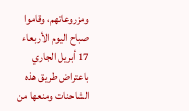ومزروعاتهم، وقاموا صباح اليوم الأربعاء 17 أبريل الجاري باعتراض طريق هذه الشاحنات ومنعها من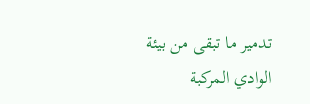تدمير ما تبقى من بيئة الوادي المركبة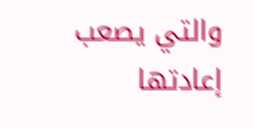والتي يصعب إعادتها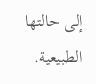إلى حالتها الطبيعية.